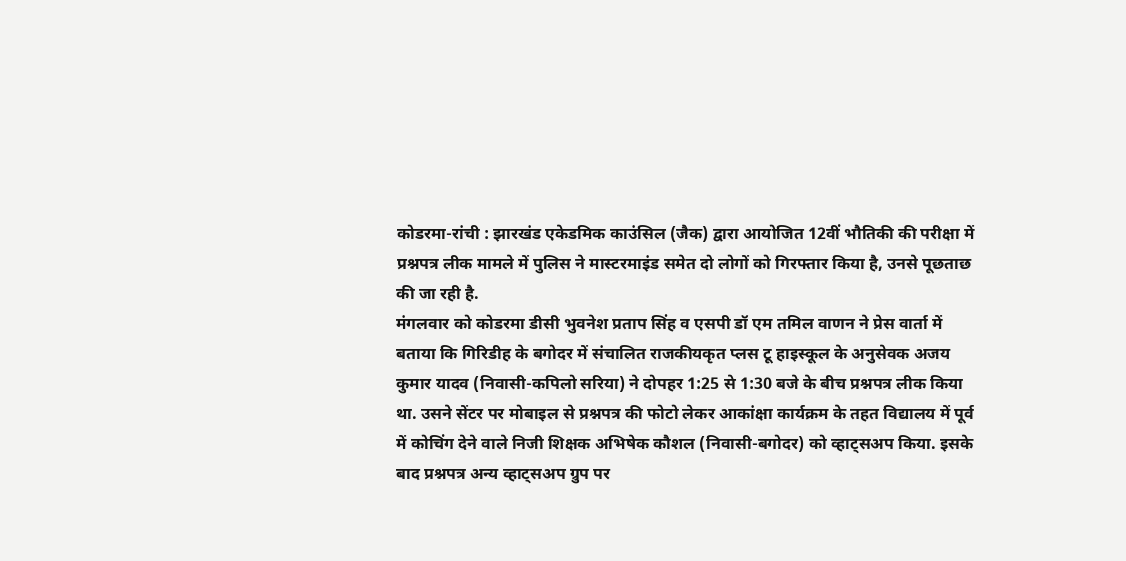कोडरमा-रांची : झारखंड एकेडमिक काउंसिल (जैक) द्वारा आयोजित 12वीं भौतिकी की परीक्षा में प्रश्नपत्र लीक मामले में पुलिस ने मास्टरमाइंड समेत दो लोगों को गिरफ्तार किया है, उनसे पूछताछ की जा रही है.
मंगलवार को कोडरमा डीसी भुवनेश प्रताप सिंह व एसपी डॉ एम तमिल वाणन ने प्रेस वार्ता में बताया कि गिरिडीह के बगोदर में संचालित राजकीयकृत प्लस टू हाइस्कूल के अनुसेवक अजय कुमार यादव (निवासी-कपिलो सरिया) ने दोपहर 1:25 से 1:30 बजे के बीच प्रश्नपत्र लीक किया था. उसने सेंटर पर मोबाइल से प्रश्नपत्र की फोटो लेकर आकांक्षा कार्यक्रम के तहत विद्यालय में पूर्व में कोचिंग देने वाले निजी शिक्षक अभिषेक कौशल (निवासी-बगोदर) को व्हाट्सअप किया. इसके बाद प्रश्नपत्र अन्य व्हाट्सअप ग्रुप पर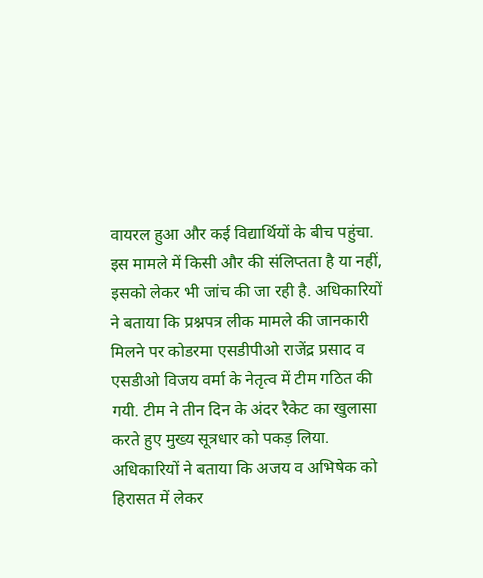वायरल हुआ और कई विद्यार्थियों के बीच पहुंचा.
इस मामले में किसी और की संलिप्तता है या नहीं, इसको लेकर भी जांच की जा रही है. अधिकारियों ने बताया कि प्रश्नपत्र लीक मामले की जानकारी मिलने पर कोडरमा एसडीपीओ राजेंद्र प्रसाद व एसडीओ विजय वर्मा के नेतृत्व में टीम गठित की गयी. टीम ने तीन दिन के अंदर रैकेट का खुलासा करते हुए मुख्य सूत्रधार को पकड़ लिया.
अधिकारियों ने बताया कि अजय व अभिषेक को हिरासत में लेकर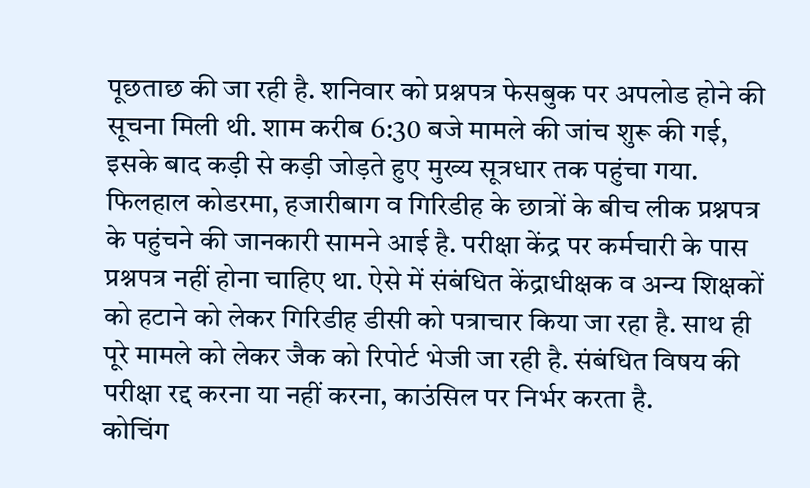पूछताछ की जा रही है. शनिवार को प्रश्नपत्र फेसबुक पर अपलोड होने की सूचना मिली थी. शाम करीब 6:30 बजे मामले की जांच शुरू की गई, इसके बाद कड़ी से कड़ी जोड़ते हुए मुख्य सूत्रधार तक पहुंचा गया.
फिलहाल कोडरमा, हजारीबाग व गिरिडीह के छात्रों के बीच लीक प्रश्नपत्र के पहुंचने की जानकारी सामने आई है. परीक्षा केंद्र पर कर्मचारी के पास प्रश्नपत्र नहीं होना चाहिए था. ऐसे में संबंधित केंद्राधीक्षक व अन्य शिक्षकों को हटाने को लेकर गिरिडीह डीसी को पत्राचार किया जा रहा है. साथ ही पूरे मामले को लेकर जैक को रिपोर्ट भेजी जा रही है. संबंधित विषय की परीक्षा रद्द करना या नहीं करना, काउंसिल पर निर्भर करता है.
कोचिंग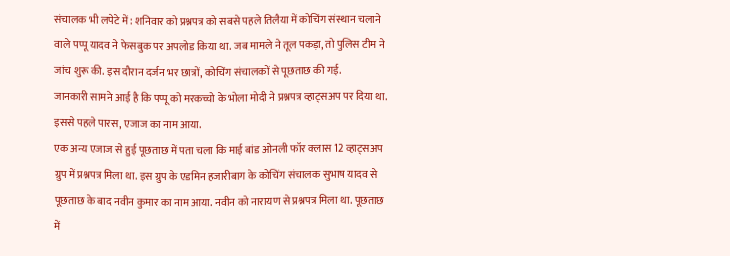संचालक भी लपेटे में : शनिवार को प्रश्नपत्र को सबसे पहले तिलैया में कोचिंग संस्थान चलाने वाले पप्पू यादव ने फेसबुक पर अपलोड किया था. जब मामले ने तूल पकड़ा, तो पुलिस टीम ने जांच शुरू की. इस दौरान दर्जन भर छात्रों, कोचिंग संचालकों से पूछताछ की गई.
जानकारी सामने आई है कि पप्पू को मरकच्चो के भोला मोदी ने प्रश्नपत्र व्हाट्सअप पर दिया था. इससे पहले पारस, एजाज का नाम आया.
एक अन्य एजाज से हुई पूछताछ में पता चला कि माई बांड ओनली फॉर क्लास 12 व्हाट्सअप ग्रुप में प्रश्नपत्र मिला था. इस ग्रुप के एडमिन हजारीबाग के कोचिंग संचालक सुभाष यादव से पूछताछ के बाद नवीन कुमार का नाम आया. नवीन को नारायण से प्रश्नपत्र मिला था. पूछताछ में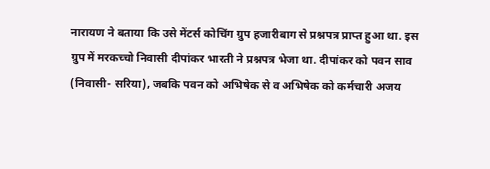नारायण ने बताया कि उसे मेंटर्स कोचिंग ग्रुप हजारीबाग से प्रश्नपत्र प्राप्त हुआ था. इस ग्रुप में मरकच्चो निवासी दीपांकर भारती ने प्रश्नपत्र भेजा था. दीपांकर को पवन साव (निवासी- सरिया), जबकि पवन को अभिषेक से व अभिषेक को कर्मचारी अजय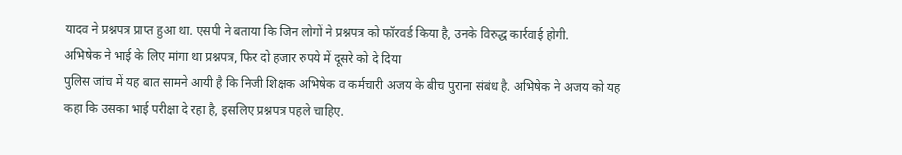यादव ने प्रश्नपत्र प्राप्त हुआ था. एसपी ने बताया कि जिन लोगों ने प्रश्नपत्र को फॉरवर्ड किया है, उनके विरुद्ध कार्रवाई होगी.
अभिषेक ने भाई के लिए मांगा था प्रश्नपत्र, फिर दो हजार रुपये में दूसरे को दे दिया
पुलिस जांच में यह बात सामने आयी है कि निजी शिक्षक अभिषेक व कर्मचारी अजय के बीच पुराना संबंध है. अभिषेक ने अजय को यह कहा कि उसका भाई परीक्षा दे रहा है, इसलिए प्रश्नपत्र पहले चाहिए.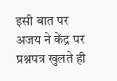इसी बात पर अजय ने केंद्र पर प्रश्नपत्र खुलते ही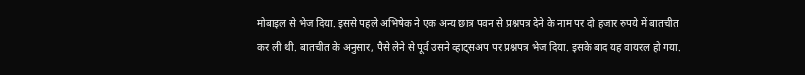मोबाइल से भेज दिया. इससे पहले अभिषेक ने एक अन्य छात्र पवन से प्रश्नपत्र देने के नाम पर दो हजार रुपये में बातचीत कर ली थी. बातचीत के अनुसार, पैसे लेने से पूर्व उसने व्हाट्सअप पर प्रश्नपत्र भेज दिया. इसके बाद यह वायरल हो गया.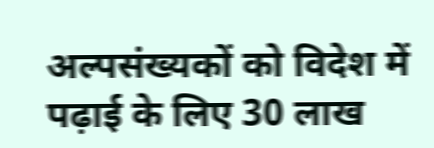अल्पसंख्यकों को विदेश में पढ़ाई के लिए 30 लाख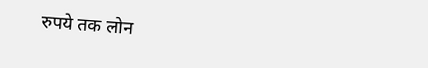रुपये तक लोन